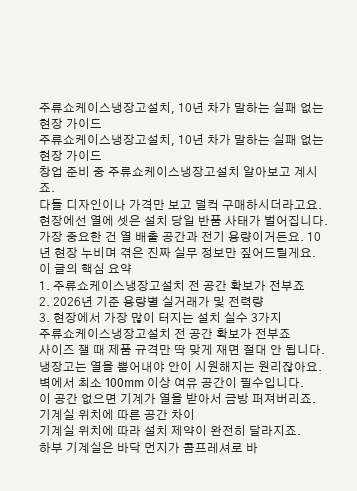주류쇼케이스냉장고설치, 10년 차가 말하는 실패 없는 현장 가이드
주류쇼케이스냉장고설치, 10년 차가 말하는 실패 없는 현장 가이드
창업 준비 중 주류쇼케이스냉장고설치 알아보고 계시죠.
다들 디자인이나 가격만 보고 덜컥 구매하시더라고요.
현장에선 열에 셋은 설치 당일 반품 사태가 벌어집니다. 가장 중요한 건 열 배출 공간과 전기 용량이거든요. 10년 현장 누비며 겪은 진짜 실무 정보만 짚어드릴게요.
이 글의 핵심 요약
1. 주류쇼케이스냉장고설치 전 공간 확보가 전부죠
2. 2026년 기준 용량별 실거래가 및 전력량
3. 현장에서 가장 많이 터지는 설치 실수 3가지
주류쇼케이스냉장고설치 전 공간 확보가 전부죠
사이즈 잴 때 제품 규격만 딱 맞게 재면 절대 안 됩니다.
냉장고는 열을 뿜어내야 안이 시원해지는 원리잖아요.
벽에서 최소 100mm 이상 여유 공간이 필수입니다.
이 공간 없으면 기계가 열을 받아서 금방 퍼져버리죠.
기계실 위치에 따른 공간 차이
기계실 위치에 따라 설치 제약이 완전히 달라지죠.
하부 기계실은 바닥 먼지가 콤프레셔로 바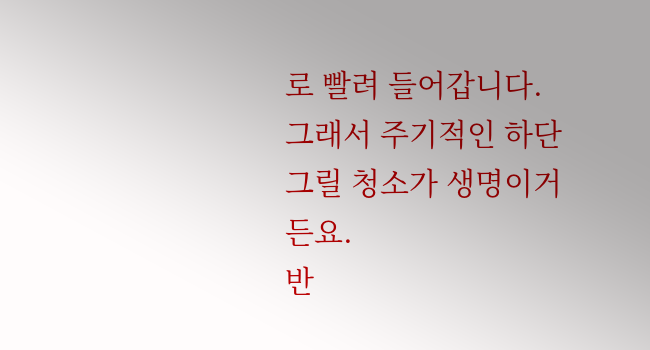로 빨려 들어갑니다.
그래서 주기적인 하단 그릴 청소가 생명이거든요.
반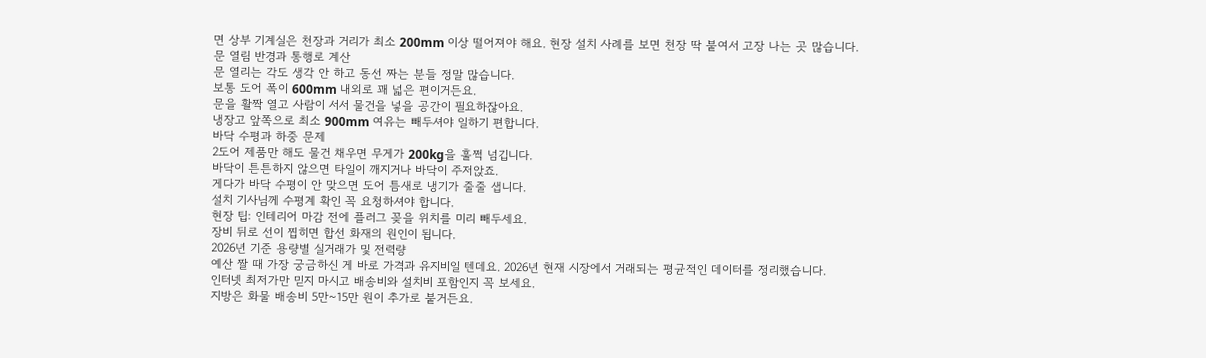면 상부 기계실은 천장과 거리가 최소 200mm 이상 떨어져야 해요. 현장 설치 사례를 보면 천장 딱 붙여서 고장 나는 곳 많습니다.
문 열림 반경과 통행로 계산
문 열리는 각도 생각 안 하고 동선 짜는 분들 정말 많습니다.
보통 도어 폭이 600mm 내외로 꽤 넓은 편이거든요.
문을 활짝 열고 사람이 서서 물건을 넣을 공간이 필요하잖아요.
냉장고 앞쪽으로 최소 900mm 여유는 빼두셔야 일하기 편합니다.
바닥 수평과 하중 문제
2도어 제품만 해도 물건 채우면 무게가 200kg을 훌쩍 넘깁니다.
바닥이 튼튼하지 않으면 타일이 깨지거나 바닥이 주저앉죠.
게다가 바닥 수평이 안 맞으면 도어 틈새로 냉기가 줄줄 샙니다.
설치 기사님께 수평계 확인 꼭 요청하셔야 합니다.
현장 팁: 인테리어 마감 전에 플러그 꽂을 위치를 미리 빼두세요.
장비 뒤로 선이 찝히면 합선 화재의 원인이 됩니다.
2026년 기준 용량별 실거래가 및 전력량
예산 짤 때 가장 궁금하신 게 바로 가격과 유지비일 텐데요. 2026년 현재 시장에서 거래되는 평균적인 데이터를 정리했습니다.
인터넷 최저가만 믿지 마시고 배송비와 설치비 포함인지 꼭 보세요.
지방은 화물 배송비 5만~15만 원이 추가로 붙거든요.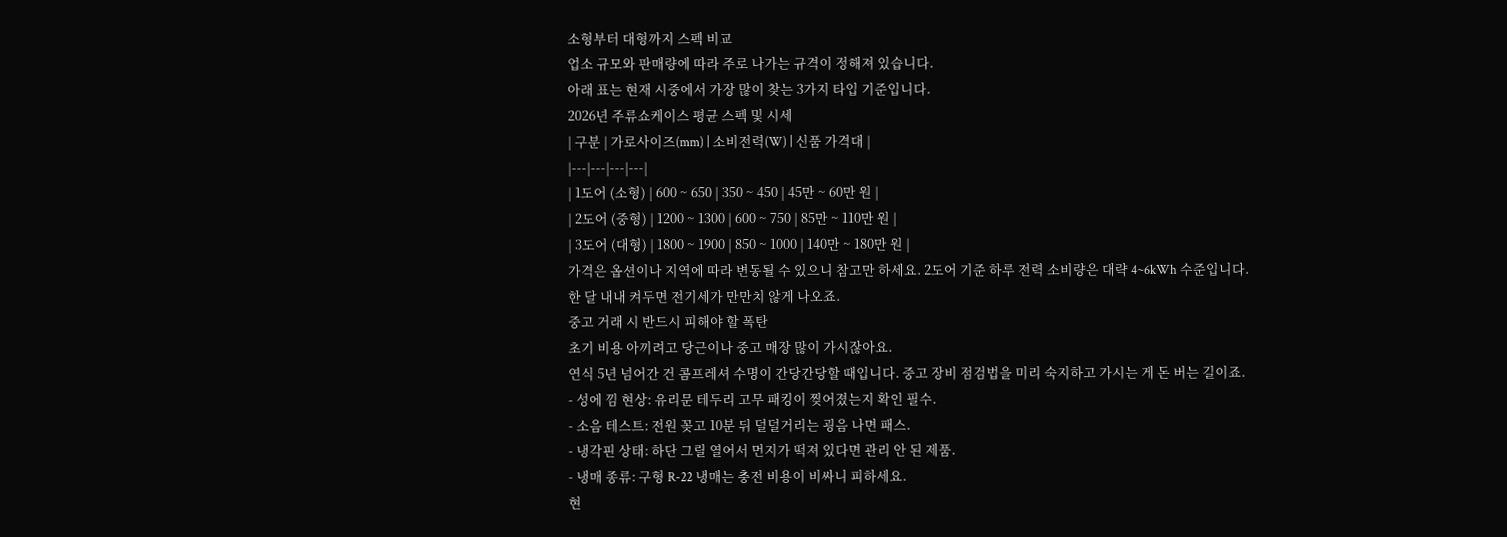소형부터 대형까지 스펙 비교
업소 규모와 판매량에 따라 주로 나가는 규격이 정해져 있습니다.
아래 표는 현재 시중에서 가장 많이 찾는 3가지 타입 기준입니다.
2026년 주류쇼케이스 평균 스펙 및 시세
| 구분 | 가로사이즈(mm) | 소비전력(W) | 신품 가격대 |
|---|---|---|---|
| 1도어 (소형) | 600 ~ 650 | 350 ~ 450 | 45만 ~ 60만 원 |
| 2도어 (중형) | 1200 ~ 1300 | 600 ~ 750 | 85만 ~ 110만 원 |
| 3도어 (대형) | 1800 ~ 1900 | 850 ~ 1000 | 140만 ~ 180만 원 |
가격은 옵션이나 지역에 따라 변동될 수 있으니 참고만 하세요. 2도어 기준 하루 전력 소비량은 대략 4~6kWh 수준입니다.
한 달 내내 켜두면 전기세가 만만치 않게 나오죠.
중고 거래 시 반드시 피해야 할 폭탄
초기 비용 아끼려고 당근이나 중고 매장 많이 가시잖아요.
연식 5년 넘어간 건 콤프레셔 수명이 간당간당할 때입니다. 중고 장비 점검법을 미리 숙지하고 가시는 게 돈 버는 길이죠.
- 성에 낌 현상: 유리문 테두리 고무 패킹이 찢어졌는지 확인 필수.
- 소음 테스트: 전원 꽂고 10분 뒤 덜덜거리는 굉음 나면 패스.
- 냉각핀 상태: 하단 그릴 열어서 먼지가 떡져 있다면 관리 안 된 제품.
- 냉매 종류: 구형 R-22 냉매는 충전 비용이 비싸니 피하세요.
현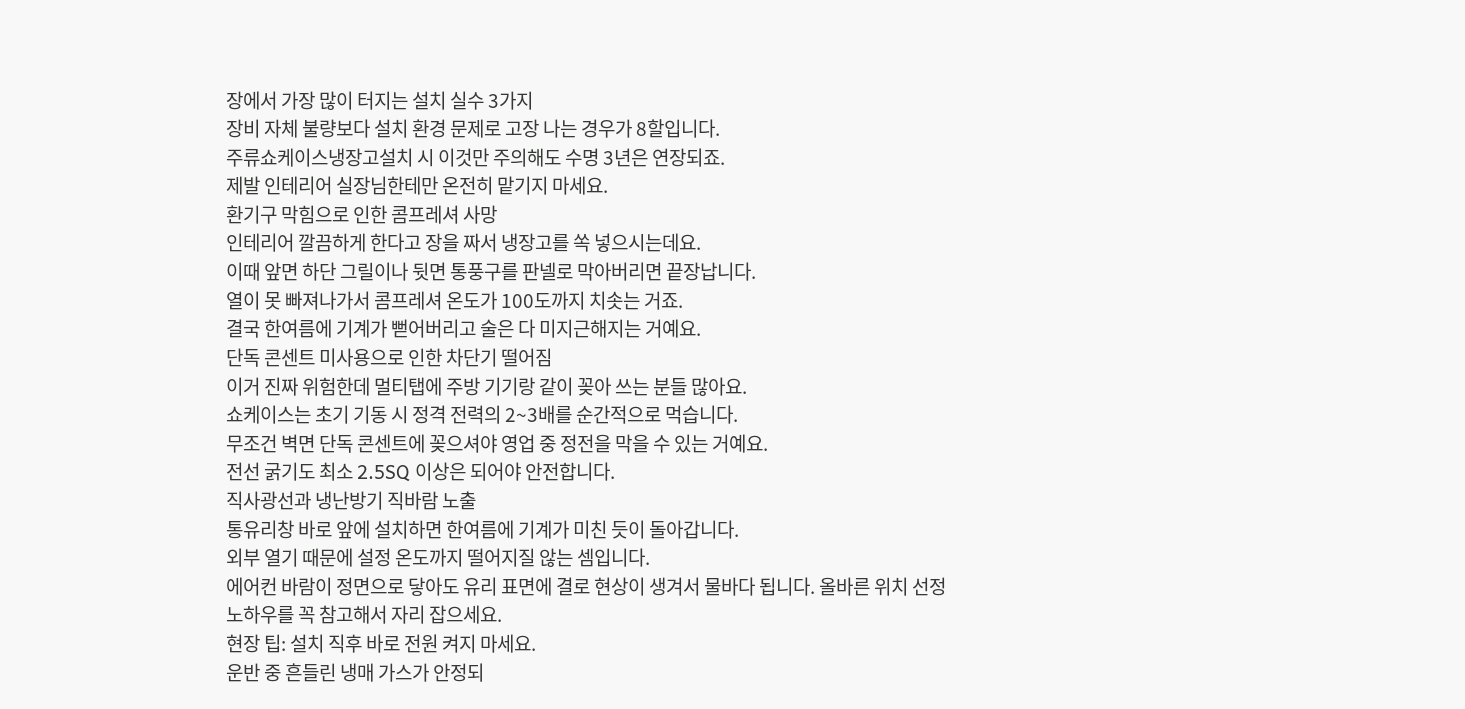장에서 가장 많이 터지는 설치 실수 3가지
장비 자체 불량보다 설치 환경 문제로 고장 나는 경우가 8할입니다.
주류쇼케이스냉장고설치 시 이것만 주의해도 수명 3년은 연장되죠.
제발 인테리어 실장님한테만 온전히 맡기지 마세요.
환기구 막힘으로 인한 콤프레셔 사망
인테리어 깔끔하게 한다고 장을 짜서 냉장고를 쏙 넣으시는데요.
이때 앞면 하단 그릴이나 뒷면 통풍구를 판넬로 막아버리면 끝장납니다.
열이 못 빠져나가서 콤프레셔 온도가 100도까지 치솟는 거죠.
결국 한여름에 기계가 뻗어버리고 술은 다 미지근해지는 거예요.
단독 콘센트 미사용으로 인한 차단기 떨어짐
이거 진짜 위험한데 멀티탭에 주방 기기랑 같이 꽂아 쓰는 분들 많아요.
쇼케이스는 초기 기동 시 정격 전력의 2~3배를 순간적으로 먹습니다.
무조건 벽면 단독 콘센트에 꽂으셔야 영업 중 정전을 막을 수 있는 거예요.
전선 굵기도 최소 2.5SQ 이상은 되어야 안전합니다.
직사광선과 냉난방기 직바람 노출
통유리창 바로 앞에 설치하면 한여름에 기계가 미친 듯이 돌아갑니다.
외부 열기 때문에 설정 온도까지 떨어지질 않는 셈입니다.
에어컨 바람이 정면으로 닿아도 유리 표면에 결로 현상이 생겨서 물바다 됩니다. 올바른 위치 선정 노하우를 꼭 참고해서 자리 잡으세요.
현장 팁: 설치 직후 바로 전원 켜지 마세요.
운반 중 흔들린 냉매 가스가 안정되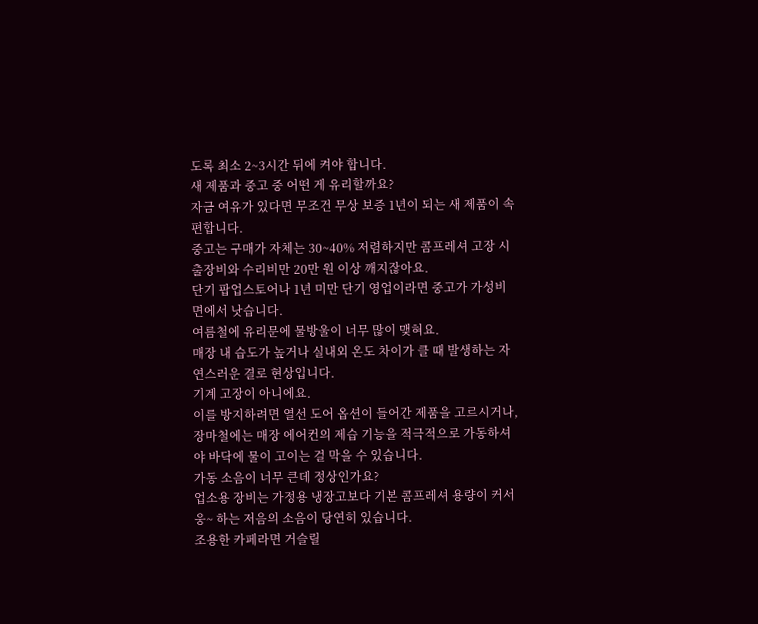도록 최소 2~3시간 뒤에 켜야 합니다.
새 제품과 중고 중 어떤 게 유리할까요?
자금 여유가 있다면 무조건 무상 보증 1년이 되는 새 제품이 속 편합니다.
중고는 구매가 자체는 30~40% 저렴하지만 콤프레셔 고장 시 출장비와 수리비만 20만 원 이상 깨지잖아요.
단기 팝업스토어나 1년 미만 단기 영업이라면 중고가 가성비 면에서 낫습니다.
여름철에 유리문에 물방울이 너무 많이 맺혀요.
매장 내 습도가 높거나 실내외 온도 차이가 클 때 발생하는 자연스러운 결로 현상입니다.
기계 고장이 아니에요.
이를 방지하려면 열선 도어 옵션이 들어간 제품을 고르시거나, 장마철에는 매장 에어컨의 제습 기능을 적극적으로 가동하셔야 바닥에 물이 고이는 걸 막을 수 있습니다.
가동 소음이 너무 큰데 정상인가요?
업소용 장비는 가정용 냉장고보다 기본 콤프레셔 용량이 커서 웅~ 하는 저음의 소음이 당연히 있습니다.
조용한 카페라면 거슬릴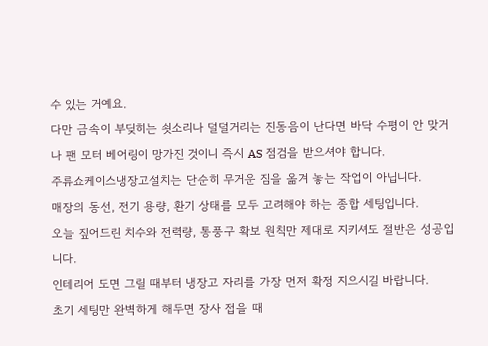수 있는 거예요.
다만 금속이 부딪히는 쇳소리나 덜덜거리는 진동음이 난다면 바닥 수평이 안 맞거나 팬 모터 베어링이 망가진 것이니 즉시 AS 점검을 받으셔야 합니다.
주류쇼케이스냉장고설치는 단순히 무거운 짐을 옮겨 놓는 작업이 아닙니다.
매장의 동선, 전기 용량, 환기 상태를 모두 고려해야 하는 종합 세팅입니다.
오늘 짚어드린 치수와 전력량, 통풍구 확보 원칙만 제대로 지키셔도 절반은 성공입니다.
인테리어 도면 그릴 때부터 냉장고 자리를 가장 먼저 확정 지으시길 바랍니다.
초기 세팅만 완벽하게 해두면 장사 접을 때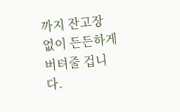까지 잔고장 없이 든든하게 버텨줄 겁니다.